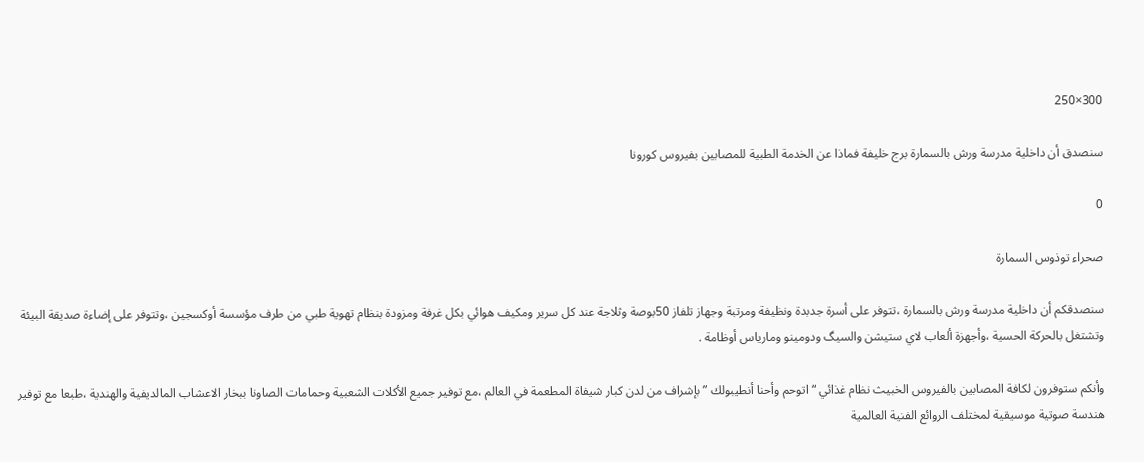300×250

سنصدق أن داخلية مدرسة ورش بالسمارة برج خليفة فماذا عن الخدمة الطبية للمصابين بفيروس كورونا

0

صحراء توذوس السمارة

سنصدقكم أن داخلية مدرسة ورش بالسمارة ،تتوفر على أسرة جدبدة ونظيفة ومرتبة وجهاز تلفاز 50بوصة وثلاجة عند كل سرير ومكيف هوائي بكل غرفة ومزودة بنظام تهوية طبي من طرف مؤسسة أوكسجين ،وتتوفر على إضاءة صديقة البيئة وتشتغل بالحركة الحسية ،وأجهزة ألعاب لاي ستيشن والسيگ ودومينو ومارياس أوظامة .

وأنكم ستوفرون لكافة المصابين بالفيروس الخبيث نظام غذائي “اتوحم وأحنا أنطيبولك ” بإشراف من لدن كبار شيفاة المطعمة في العالم ،مع توفير جميع الأكلات الشعبية وحمامات الصاونا ببخار الاعشاب المالديفية والهندية ،طبعا مع توفير هندسة صوتية موسيقية لمختلف الروائع الفنية العالمية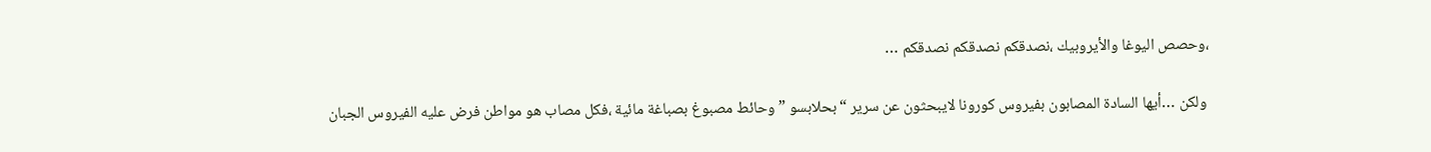،وحصص اليوغا والأيروبيك ،نصدقكم نصدقكم نصدقكم …

 ولكن …أيها السادة المصابون بفيروس كورونا لايبحثون عن سرير “بحلابسو ” وحائط مصبوغ بصباغة مائية ،فكل مصاب هو مواطن فرض عليه الفيروس الجبان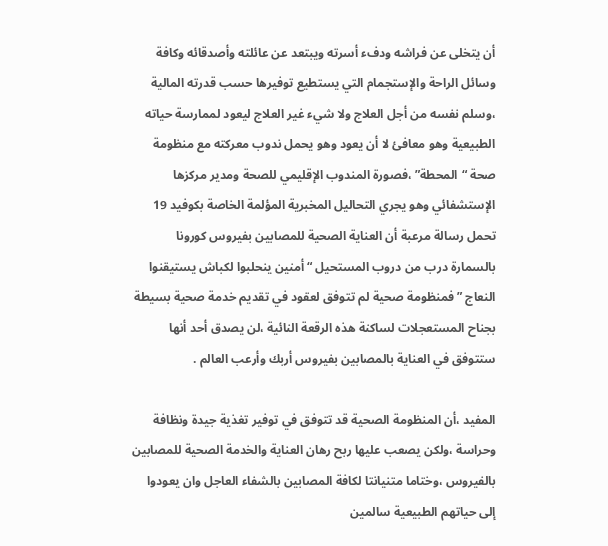أن يتخلى عن فراشه ودفء أسرته ويبتعد عن عائلته وأصدقائه وكافة وسائل الراحة والإستجمام التي يستطيع توفيرها حسب قدرته المالية ،وسلم نفسه من أجل العلاج ولا شيء غير العلاج ليعود لممارسة حياته الطبيعية وهو معافئ لا أن يعود وهو يحمل ندوب معركته مع منظومة صحة “المحطة” ،فصورة المندوب الإقليمي للصحة ومدير مركزها الإستشفائي وهو يجري التحاليل المخبرية المؤلمة الخاصة بكوفيد 19 تحمل رسالة مرعبة أن العناية الصحية للمصابين بفيروس كورونا بالسمارة درب من دروب المستحيل “أمنين ينحلبوا لكباش يستيقنوا النعاج ” فمنظومة صحية لم تتوفق لعقود في تقديم خدمة صحية بسيطة بجناح المستعجلات لساكنة هذه الرقعة النائية ،لن يصدق أحد أنها ستتوفق في العناية بالمصابين بفيروس أربك وأرعب العالم .

المفيد ،أن المنظومة الصحية قد تتوفق في توفير تغذية جيدة ونظافة وحراسة ،ولكن يصعب عليها ربح رهان العناية والخدمة الصحية للمصابين بالفيروس ،وختاما متنيانتا لكافة المصابين بالشفاء العاجل وان يعودوا إلى حياتهم الطبيعية سالمين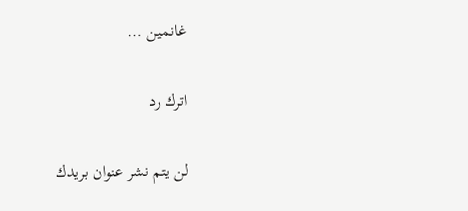غانمين …

اترك رد

لن يتم نشر عنوان بريدك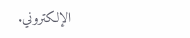الإلكتروني.